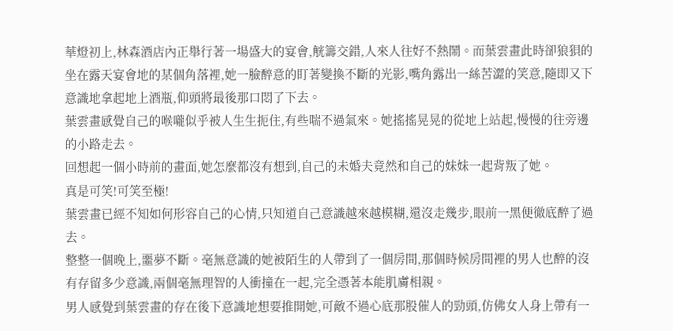華燈初上,林森酒店內正舉行著一場盛大的宴會,觥籌交錯,人來人往好不熱鬧。而葉雲畫此時卻狼狽的坐在露天宴會地的某個角落裡,她一臉醉意的盯著變換不斷的光影,嘴角露出一絲苦澀的笑意,隨即又下意識地拿起地上酒瓶,仰頭將最後那口悶了下去。
葉雲畫感覺自己的喉嚨似乎被人生生扼住,有些喘不過氣來。她搖搖晃晃的從地上站起,慢慢的往旁邊的小路走去。
回想起一個小時前的畫面,她怎麼都沒有想到,自己的未婚夫竟然和自己的妹妹一起背叛了她。
真是可笑!可笑至極!
葉雲畫已經不知如何形容自己的心情,只知道自己意識越來越模糊,還沒走幾步,眼前一黑便徹底醉了過去。
整整一個晚上,噩夢不斷。毫無意識的她被陌生的人帶到了一個房間,那個時候房間裡的男人也醉的沒有存留多少意識,兩個毫無理智的人衝撞在一起,完全憑著本能肌膚相親。
男人感覺到葉雲畫的存在後下意識地想要推開她,可敵不過心底那股催人的勁頭,仿佛女人身上帶有一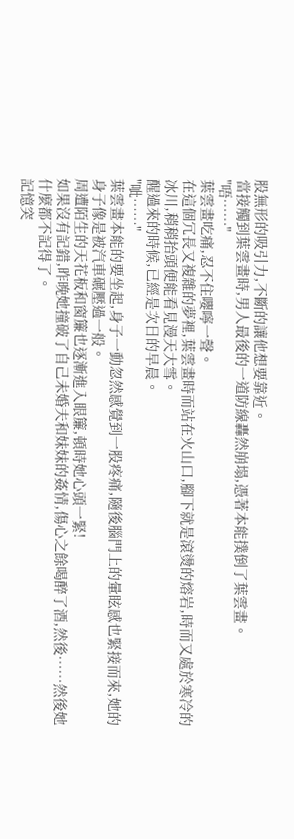股無形的吸引力,不斷的讓他想要靠近。
當接觸到葉雲畫時,男人最後的一道防線轟然崩塌,憑著本能撲倒了葉雲畫。
"唔……"
葉雲畫吃痛,忍不住嚶嚀一聲。
在這個冗長又複雜的夢裡,葉雲畫時而站在火山口,腳下就是滾燙的熔岩,時而又處於寒冷的冰川,稍稍抬頭便能看見漫天大雪。
醒過來的時候,已經是次日的早晨。
"呲……"
葉雲畫本能的要坐起,身子一動忽然感覺到一股疼痛,隨後腦門上的暈眩感也緊接而來,她的身子像是被汽車碾壓過一般。
周遭陌生的天花板和窗簾也逐漸進入眼簾,頓時她心頭一緊!
如果沒有記錯,昨晚她撞破了自己未婚夫和妹妹的姦情,傷心之餘喝醉了酒,然後……然後她什麼都不記得了。
記憶突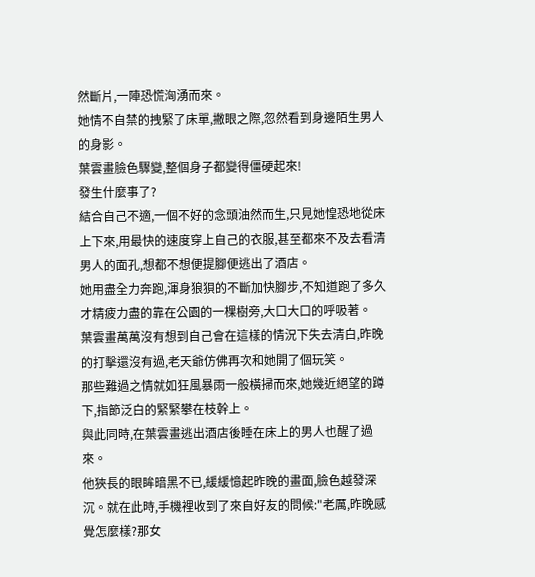然斷片,一陣恐慌洶湧而來。
她情不自禁的拽緊了床單,撇眼之際,忽然看到身邊陌生男人的身影。
葉雲畫臉色驟變,整個身子都變得僵硬起來!
發生什麼事了?
結合自己不適,一個不好的念頭油然而生,只見她惶恐地從床上下來,用最快的速度穿上自己的衣服,甚至都來不及去看清男人的面孔,想都不想便提腳便逃出了酒店。
她用盡全力奔跑,渾身狼狽的不斷加快腳步,不知道跑了多久才精疲力盡的靠在公園的一棵樹旁,大口大口的呼吸著。
葉雲畫萬萬沒有想到自己會在這樣的情況下失去清白,昨晚的打擊還沒有過,老天爺仿佛再次和她開了個玩笑。
那些難過之情就如狂風暴雨一般橫掃而來,她幾近絕望的蹲下,指節泛白的緊緊攀在枝幹上。
與此同時,在葉雲畫逃出酒店後睡在床上的男人也醒了過來。
他狹長的眼眸暗黑不已,緩緩憶起昨晚的畫面,臉色越發深沉。就在此時,手機裡收到了來自好友的問候:"老厲,昨晚感覺怎麼樣?那女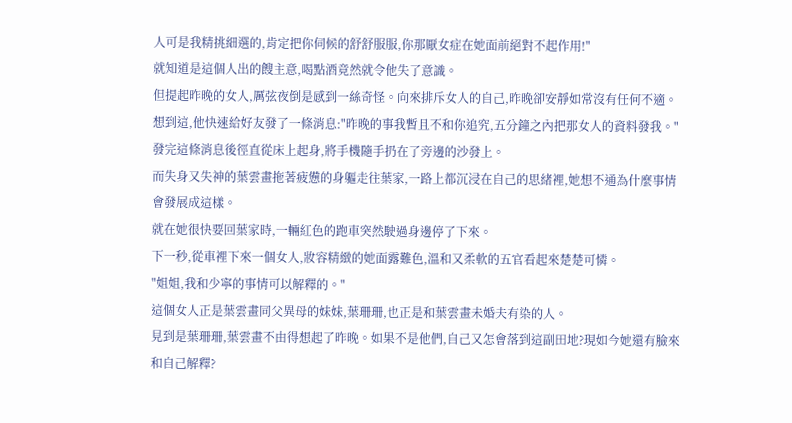人可是我精挑細選的,肯定把你伺候的舒舒服服,你那厭女症在她面前絕對不起作用!"
就知道是這個人出的餿主意,喝點酒竟然就令他失了意識。
但提起昨晚的女人,厲弦夜倒是感到一絲奇怪。向來排斥女人的自己,昨晚卻安靜如常沒有任何不適。
想到這,他快速給好友發了一條消息:"昨晚的事我暫且不和你追究,五分鐘之內把那女人的資料發我。"
發完這條消息後徑直從床上起身,將手機隨手扔在了旁邊的沙發上。
而失身又失神的葉雲畫拖著疲憊的身軀走往葉家,一路上都沉浸在自己的思緒裡,她想不通為什麼事情會發展成這樣。
就在她很快要回葉家時,一輛紅色的跑車突然駛過身邊停了下來。
下一秒,從車裡下來一個女人,妝容精緻的她面露難色,溫和又柔軟的五官看起來楚楚可憐。
"姐姐,我和少寧的事情可以解釋的。"
這個女人正是葉雲畫同父異母的妹妹,葉珊珊,也正是和葉雲畫未婚夫有染的人。
見到是葉珊珊,葉雲畫不由得想起了昨晚。如果不是他們,自己又怎會落到這副田地?現如今她還有臉來和自己解釋?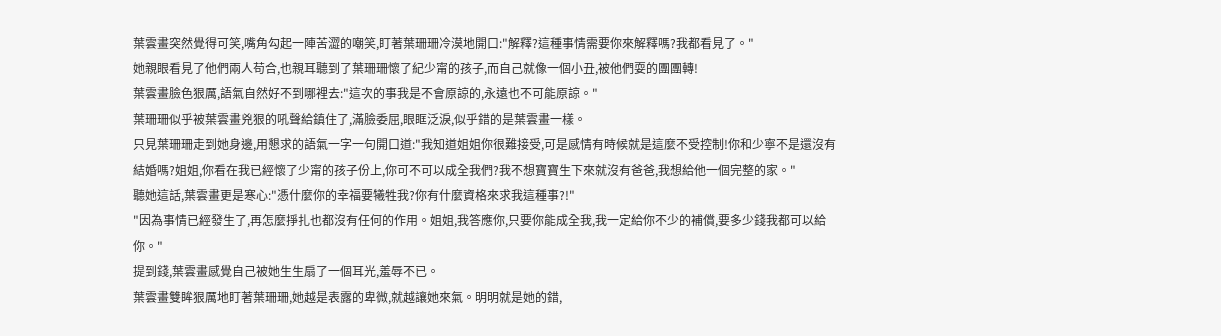葉雲畫突然覺得可笑,嘴角勾起一陣苦澀的嘲笑,盯著葉珊珊冷漠地開口:"解釋?這種事情需要你來解釋嗎?我都看見了。"
她親眼看見了他們兩人苟合,也親耳聽到了葉珊珊懷了紀少甯的孩子,而自己就像一個小丑,被他們耍的團團轉!
葉雲畫臉色狠厲,語氣自然好不到哪裡去:"這次的事我是不會原諒的,永遠也不可能原諒。"
葉珊珊似乎被葉雲畫兇狠的吼聲給鎮住了,滿臉委屈,眼眶泛淚,似乎錯的是葉雲畫一樣。
只見葉珊珊走到她身邊,用懇求的語氣一字一句開口道:"我知道姐姐你很難接受,可是感情有時候就是這麼不受控制!你和少寧不是還沒有結婚嗎?姐姐,你看在我已經懷了少甯的孩子份上,你可不可以成全我們?我不想寶寶生下來就沒有爸爸,我想給他一個完整的家。"
聽她這話,葉雲畫更是寒心:"憑什麼你的幸福要犧牲我?你有什麼資格來求我這種事?!"
"因為事情已經發生了,再怎麼掙扎也都沒有任何的作用。姐姐,我答應你,只要你能成全我,我一定給你不少的補償,要多少錢我都可以給你。"
提到錢,葉雲畫感覺自己被她生生扇了一個耳光,羞辱不已。
葉雲畫雙眸狠厲地盯著葉珊珊,她越是表露的卑微,就越讓她來氣。明明就是她的錯,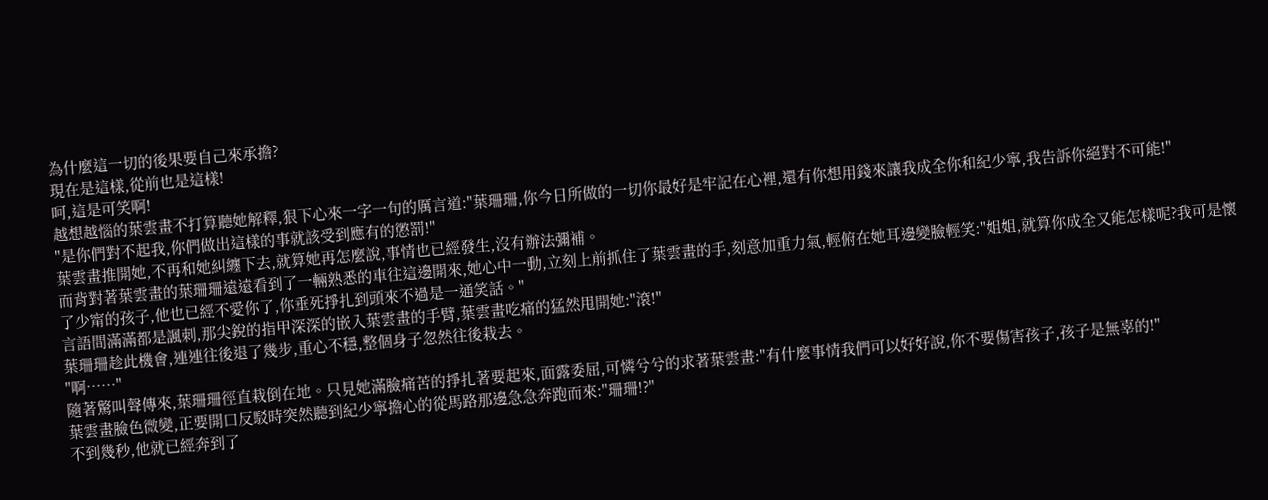為什麼這一切的後果要自己來承擔?
現在是這樣,從前也是這樣!
呵,這是可笑啊!
越想越惱的葉雲畫不打算聽她解釋,狠下心來一字一句的厲言道:"葉珊珊,你今日所做的一切你最好是牢記在心裡,還有你想用錢來讓我成全你和紀少寧,我告訴你絕對不可能!"
"是你們對不起我,你們做出這樣的事就該受到應有的懲罰!"
葉雲畫推開她,不再和她糾纏下去,就算她再怎麼說,事情也已經發生,沒有辦法彌補。
而背對著葉雲畫的葉珊珊遠遠看到了一輛熟悉的車往這邊開來,她心中一動,立刻上前抓住了葉雲畫的手,刻意加重力氣,輕俯在她耳邊變臉輕笑:"姐姐,就算你成全又能怎樣呢?我可是懷了少甯的孩子,他也已經不愛你了,你垂死掙扎到頭來不過是一通笑話。"
言語間滿滿都是諷刺,那尖銳的指甲深深的嵌入葉雲畫的手臂,葉雲畫吃痛的猛然甩開她:"滾!"
葉珊珊趁此機會,連連往後退了幾步,重心不穩,整個身子忽然往後栽去。
"啊……"
隨著驚叫聲傳來,葉珊珊徑直栽倒在地。只見她滿臉痛苦的掙扎著要起來,面露委屈,可憐兮兮的求著葉雲畫:"有什麼事情我們可以好好說,你不要傷害孩子,孩子是無辜的!"
葉雲畫臉色微變,正要開口反駁時突然聽到紀少寧擔心的從馬路那邊急急奔跑而來:"珊珊!?"
不到幾秒,他就已經奔到了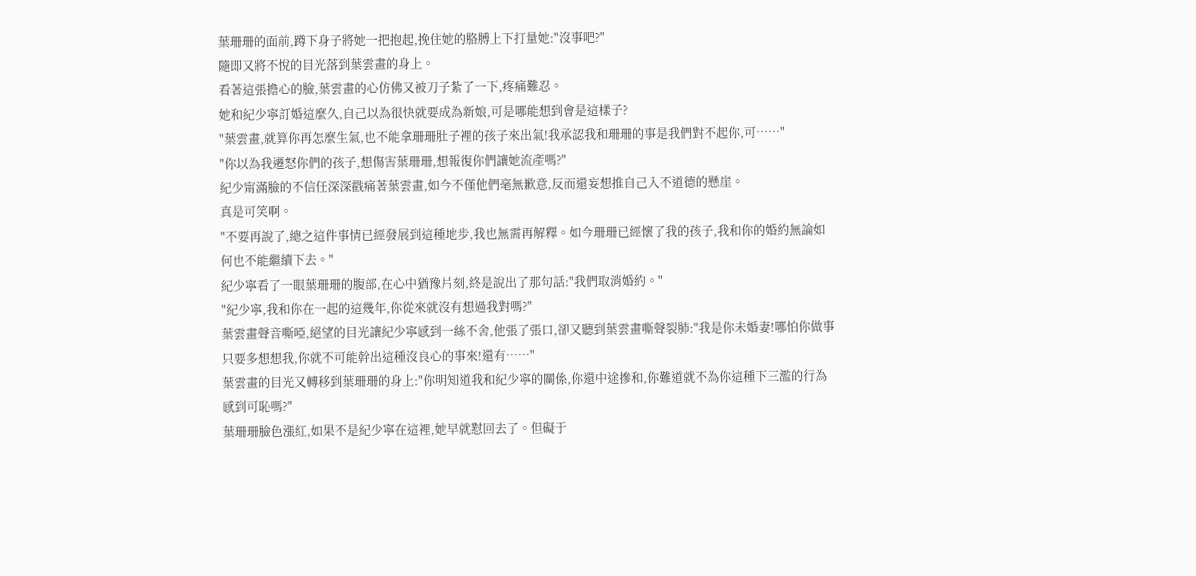葉珊珊的面前,蹲下身子將她一把抱起,挽住她的胳膊上下打量她:"沒事吧?"
隨即又將不悅的目光落到葉雲畫的身上。
看著這張擔心的臉,葉雲畫的心仿佛又被刀子紮了一下,疼痛難忍。
她和紀少寧訂婚這麼久,自己以為很快就要成為新娘,可是哪能想到會是這樣子?
"葉雲畫,就算你再怎麼生氣,也不能拿珊珊肚子裡的孩子來出氣!我承認我和珊珊的事是我們對不起你,可……"
"你以為我遷怒你們的孩子,想傷害葉珊珊,想報復你們讓她流產嗎?"
紀少甯滿臉的不信任深深戳痛著葉雲畫,如今不僅他們毫無歉意,反而還妄想推自己入不道德的懸崖。
真是可笑啊。
"不要再說了,總之這件事情已經發展到這種地步,我也無需再解釋。如今珊珊已經懷了我的孩子,我和你的婚約無論如何也不能繼續下去。"
紀少寧看了一眼葉珊珊的腹部,在心中猶豫片刻,終是說出了那句話:"我們取消婚約。"
"紀少寧,我和你在一起的這幾年,你從來就沒有想過我對嗎?"
葉雲畫聲音嘶啞,絕望的目光讓紀少寧感到一絲不舍,他張了張口,卻又聽到葉雲畫嘶聲裂肺:"我是你未婚妻!哪怕你做事只要多想想我,你就不可能幹出這種沒良心的事來!還有……"
葉雲畫的目光又轉移到葉珊珊的身上:"你明知道我和紀少寧的關係,你還中途摻和,你難道就不為你這種下三濫的行為感到可恥嗎?"
葉珊珊臉色漲紅,如果不是紀少寧在這裡,她早就懟回去了。但礙于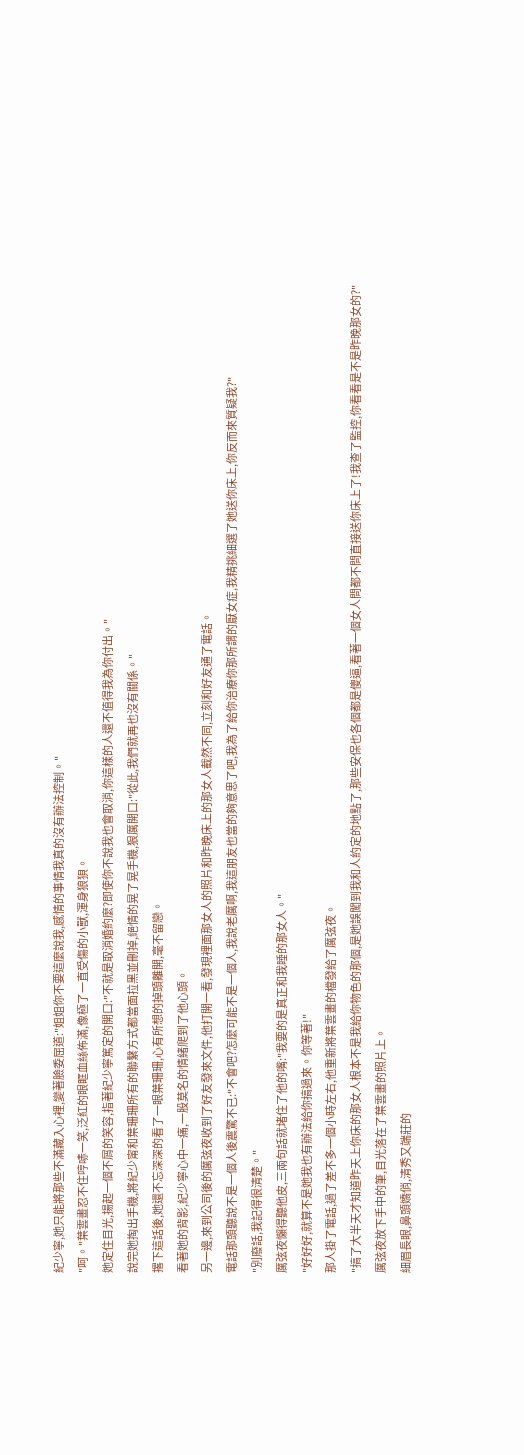紀少寧,她只能將那些不滿藏入心裡,變著臉委屈道:"姐姐你不要這麼說我,感情的事情我真的沒有辦法控制。"
"呵。"葉雲畫忍不住哼哧一笑,泛紅的眼眶血絲佈滿,像極了一直受傷的小獸,渾身狼狽。
她定住目光,揚起一個不屑的笑容,指著紀少寧篤定的開口:"不就是取消婚約麼?即使你不說我也會取消,你這樣的人還不值得我為你付出。"
說完她掏出手機,將紀少甯和葉珊珊所有的聯繫方式都當面拉黑並刪掉,絕情的晃了晃手機,狠厲開口:"從此,我們就再也沒有關係。"
撂下這話後,她還不忘深深的看了一眼葉珊珊,心有所想的掉頭離開,毫不留戀。
看著她的背影,紀少寧心中一痛,一股莫名的情緒爬到了他心頭。
另一邊,來到公司後的厲弦夜收到了好友發來文件,他打開一看,發現裡面那女人的照片和昨晚床上的那女人截然不同,立刻和好友通了電話。
電話那頭聽說不是一個人後震驚不已:"不會吧?怎麼可能不是一個人,我說老厲啊,我這朋友也當的夠意思了吧,我為了給你治療你那所謂的厭女症,我精挑細選了她送你床上,你反而來質疑我?"
"別廢話,我記得很清楚。"
厲弦夜懶得聽他皮,三兩句話就堵住了他的嘴:"我要的是真正和我睡的那女人。"
"好好好,就算不是她我也有辦法給你搞過來。你等著!"
那人掛了電話,過了差不多一個小時左右,他重新將葉雲畫的檔發給了厲弦夜。
"搞了大半天才知道昨天上你床的那女人根本不是我給你物色的那個,是她誤闖到我和人約定的地點了,那些安保也各個都是傻逼,看著一個女人問都不問直接送你床上了!我查了監控,你看看是不是昨晚那女的?"
厲弦夜放下手中的筆,目光落在了葉雲畫的照片上。
細眉長眼,鼻頭嬌俏,清秀又端莊的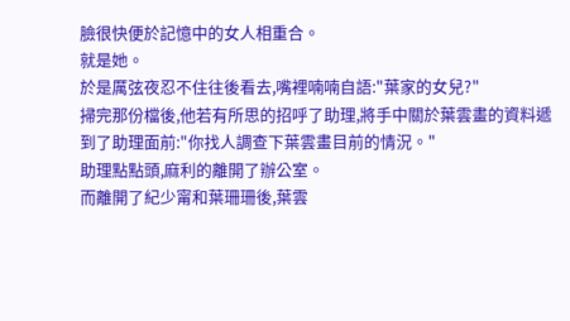臉很快便於記憶中的女人相重合。
就是她。
於是厲弦夜忍不住往後看去,嘴裡喃喃自語:"葉家的女兒?"
掃完那份檔後,他若有所思的招呼了助理,將手中關於葉雲畫的資料遞到了助理面前:"你找人調查下葉雲畫目前的情況。"
助理點點頭,麻利的離開了辦公室。
而離開了紀少甯和葉珊珊後,葉雲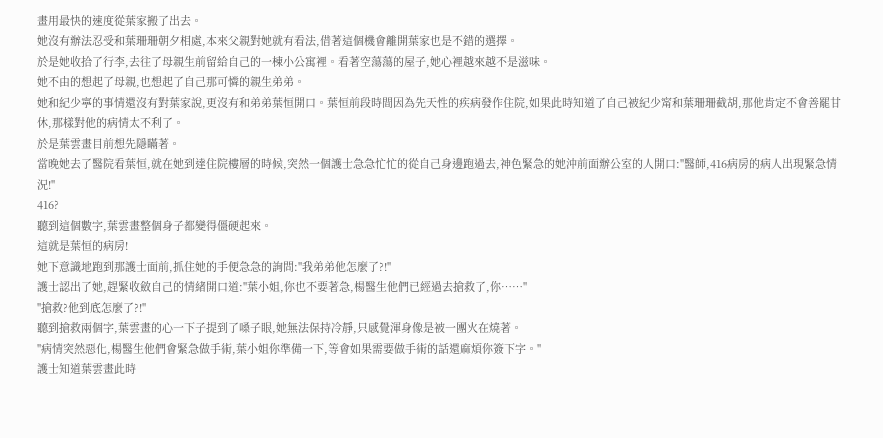畫用最快的速度從葉家搬了出去。
她沒有辦法忍受和葉珊珊朝夕相處,本來父親對她就有看法,借著這個機會離開葉家也是不錯的選擇。
於是她收拾了行李,去往了母親生前留給自己的一棟小公寓裡。看著空蕩蕩的屋子,她心裡越來越不是滋味。
她不由的想起了母親,也想起了自己那可憐的親生弟弟。
她和紀少寧的事情還沒有對葉家說,更沒有和弟弟葉恒開口。葉恒前段時間因為先天性的疾病發作住院,如果此時知道了自己被紀少甯和葉珊珊截胡,那他肯定不會善罷甘休,那樣對他的病情太不利了。
於是葉雲畫目前想先隱瞞著。
當晚她去了醫院看葉恒,就在她到達住院樓層的時候,突然一個護士急急忙忙的從自己身邊跑過去,神色緊急的她沖前面辦公室的人開口:"醫師,416病房的病人出現緊急情況!"
416?
聽到這個數字,葉雲畫整個身子都變得僵硬起來。
這就是葉恒的病房!
她下意識地跑到那護士面前,抓住她的手便急急的詢問:"我弟弟他怎麼了?!"
護士認出了她,趕緊收斂自己的情緒開口道:"葉小姐,你也不要著急,楊醫生他們已經過去搶救了,你……"
"搶救?他到底怎麼了?!"
聽到搶救兩個字,葉雲畫的心一下子提到了嗓子眼,她無法保持冷靜,只感覺渾身像是被一團火在燒著。
"病情突然惡化,楊醫生他們會緊急做手術,葉小姐你準備一下,等會如果需要做手術的話還麻煩你簽下字。"
護士知道葉雲畫此時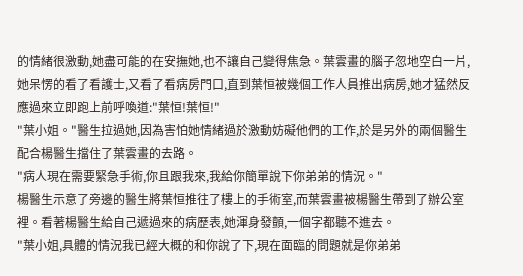的情緒很激動,她盡可能的在安撫她,也不讓自己變得焦急。葉雲畫的腦子忽地空白一片,她呆愣的看了看護士,又看了看病房門口,直到葉恒被幾個工作人員推出病房,她才猛然反應過來立即跑上前呼喚道:"葉恒!葉恒!"
"葉小姐。"醫生拉過她,因為害怕她情緒過於激動妨礙他們的工作,於是另外的兩個醫生配合楊醫生擋住了葉雲畫的去路。
"病人現在需要緊急手術,你且跟我來,我給你簡單說下你弟弟的情況。"
楊醫生示意了旁邊的醫生將葉恒推往了樓上的手術室,而葉雲畫被楊醫生帶到了辦公室裡。看著楊醫生給自己遞過來的病歷表,她渾身發顫,一個字都聽不進去。
"葉小姐,具體的情況我已經大概的和你說了下,現在面臨的問題就是你弟弟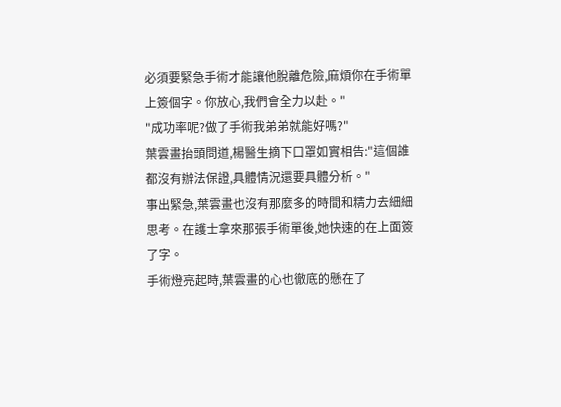必須要緊急手術才能讓他脫離危險,麻煩你在手術單上簽個字。你放心,我們會全力以赴。"
"成功率呢?做了手術我弟弟就能好嗎?"
葉雲畫抬頭問道,楊醫生摘下口罩如實相告:"這個誰都沒有辦法保證,具體情況還要具體分析。"
事出緊急,葉雲畫也沒有那麼多的時間和精力去細細思考。在護士拿來那張手術單後,她快速的在上面簽了字。
手術燈亮起時,葉雲畫的心也徹底的懸在了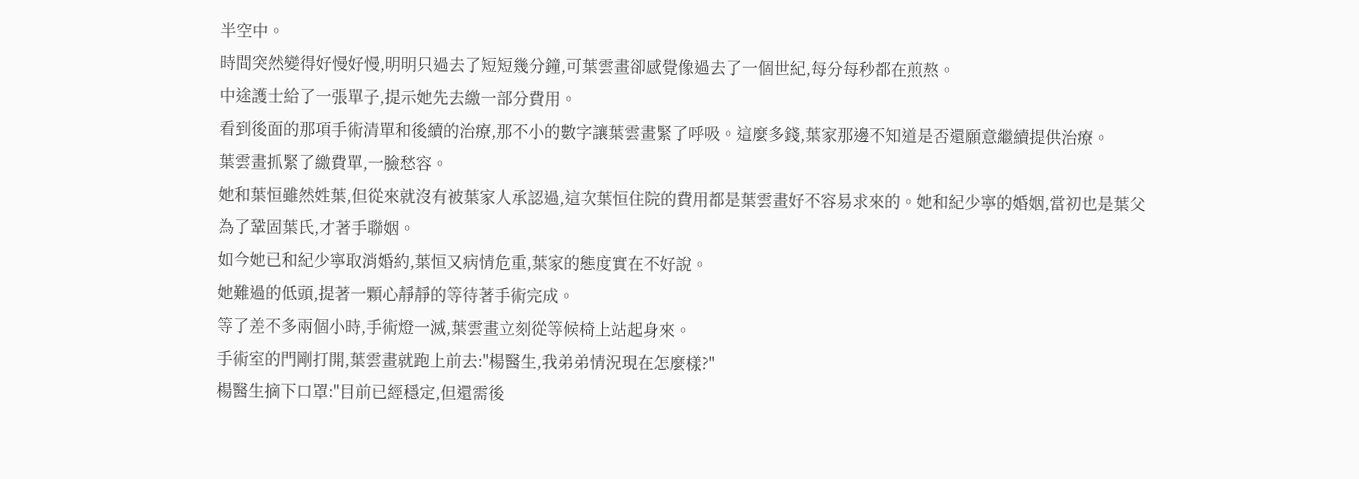半空中。
時間突然變得好慢好慢,明明只過去了短短幾分鐘,可葉雲畫卻感覺像過去了一個世紀,每分每秒都在煎熬。
中途護士給了一張單子,提示她先去繳一部分費用。
看到後面的那項手術清單和後續的治療,那不小的數字讓葉雲畫緊了呼吸。這麼多錢,葉家那邊不知道是否還願意繼續提供治療。
葉雲畫抓緊了繳費單,一臉愁容。
她和葉恒雖然姓葉,但從來就沒有被葉家人承認過,這次葉恒住院的費用都是葉雲畫好不容易求來的。她和紀少寧的婚姻,當初也是葉父為了鞏固葉氏,才著手聯姻。
如今她已和紀少寧取消婚約,葉恒又病情危重,葉家的態度實在不好說。
她難過的低頭,提著一顆心靜靜的等待著手術完成。
等了差不多兩個小時,手術燈一滅,葉雲畫立刻從等候椅上站起身來。
手術室的門剛打開,葉雲畫就跑上前去:"楊醫生,我弟弟情況現在怎麼樣?"
楊醫生摘下口罩:"目前已經穩定,但還需後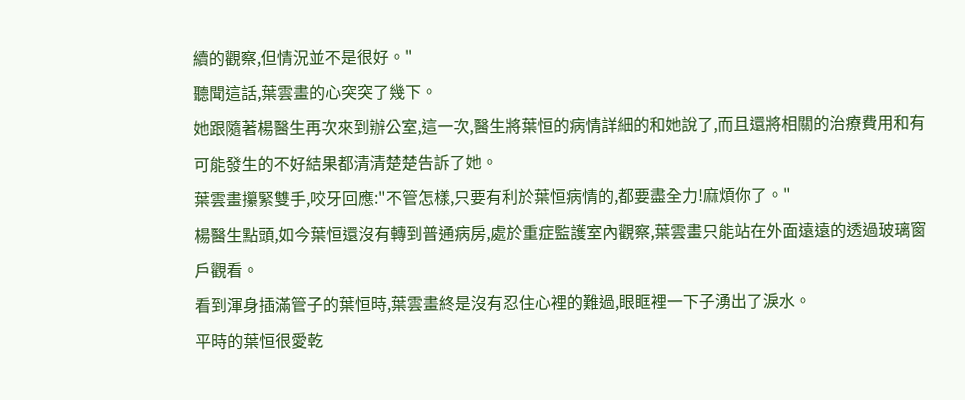續的觀察,但情況並不是很好。"
聽聞這話,葉雲畫的心突突了幾下。
她跟隨著楊醫生再次來到辦公室,這一次,醫生將葉恒的病情詳細的和她說了,而且還將相關的治療費用和有可能發生的不好結果都清清楚楚告訴了她。
葉雲畫攥緊雙手,咬牙回應:"不管怎樣,只要有利於葉恒病情的,都要盡全力!麻煩你了。"
楊醫生點頭,如今葉恒還沒有轉到普通病房,處於重症監護室內觀察,葉雲畫只能站在外面遠遠的透過玻璃窗戶觀看。
看到渾身插滿管子的葉恒時,葉雲畫終是沒有忍住心裡的難過,眼眶裡一下子湧出了淚水。
平時的葉恒很愛乾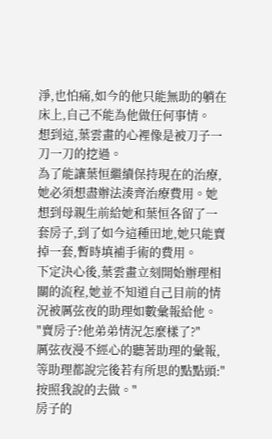淨,也怕痛,如今的他只能無助的躺在床上,自己不能為他做任何事情。
想到這,葉雲畫的心裡像是被刀子一刀一刀的挖過。
為了能讓葉恒繼續保持現在的治療,她必須想盡辦法湊齊治療費用。她想到母親生前給她和葉恒各留了一套房子,到了如今這種田地,她只能賣掉一套,暫時填補手術的費用。
下定決心後,葉雲畫立刻開始辦理相關的流程,她並不知道自己目前的情況被厲弦夜的助理如數彙報給他。
"賣房子?他弟弟情況怎麼樣了?"
厲弦夜漫不經心的聽著助理的彙報,等助理都說完後若有所思的點點頭:"按照我說的去做。"
房子的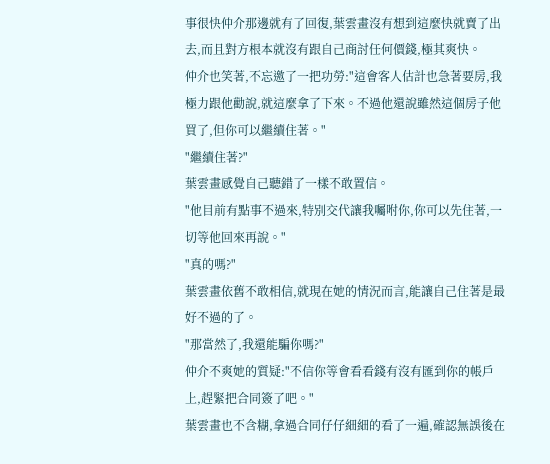事很快仲介那邊就有了回復,葉雲畫沒有想到這麼快就賣了出去,而且對方根本就沒有跟自己商討任何價錢,極其爽快。
仲介也笑著,不忘邀了一把功勞:"這會客人估計也急著要房,我極力跟他勸說,就這麼拿了下來。不過他還說雖然這個房子他買了,但你可以繼續住著。"
"繼續住著?"
葉雲畫感覺自己聽錯了一樣不敢置信。
"他目前有點事不過來,特別交代讓我囑咐你,你可以先住著,一切等他回來再說。"
"真的嗎?"
葉雲畫依舊不敢相信,就現在她的情況而言,能讓自己住著是最好不過的了。
"那當然了,我還能騙你嗎?"
仲介不爽她的質疑:"不信你等會看看錢有沒有匯到你的帳戶上,趕緊把合同簽了吧。"
葉雲畫也不含糊,拿過合同仔仔細細的看了一遍,確認無誤後在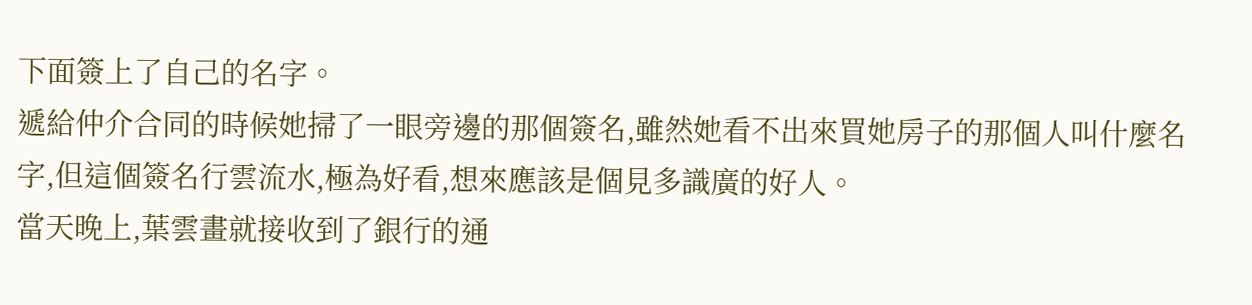下面簽上了自己的名字。
遞給仲介合同的時候她掃了一眼旁邊的那個簽名,雖然她看不出來買她房子的那個人叫什麼名字,但這個簽名行雲流水,極為好看,想來應該是個見多識廣的好人。
當天晚上,葉雲畫就接收到了銀行的通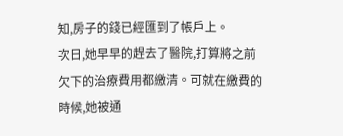知,房子的錢已經匯到了帳戶上。
次日,她早早的趕去了醫院,打算將之前欠下的治療費用都繳清。可就在繳費的時候,她被通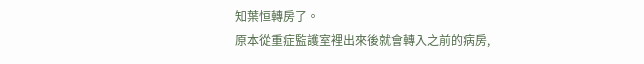知葉恒轉房了。
原本從重症監護室裡出來後就會轉入之前的病房,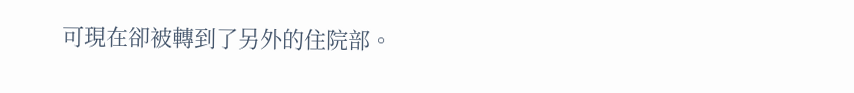可現在卻被轉到了另外的住院部。